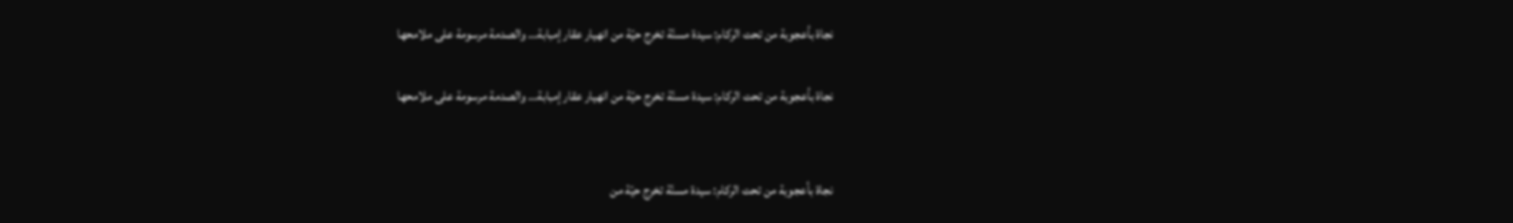نجاة بأعجوبة من تحت الركام: سيدة مسنّة تخرج حيّة من انهيار عقار إمبابة… والصدمة مرسومة على ملامحها

نجاة بأعجوبة من تحت الركام: سيدة مسنّة تخرج حيّة من انهيار عقار إمبابة… والصدمة مرسومة على ملامحها


نجاة بأعجوبة من تحت الركام: سيدة مسنّة تخرج حيّة من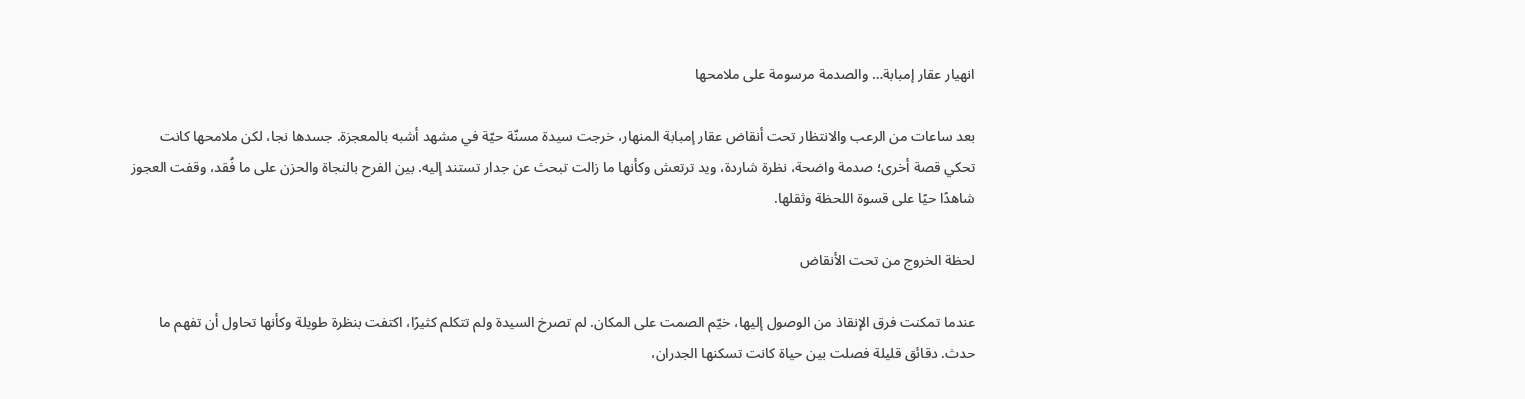انهيار عقار إمبابة… والصدمة مرسومة على ملامحها

بعد ساعات من الرعب والانتظار تحت أنقاض عقار إمبابة المنهار، خرجت سيدة مسنّة حيّة في مشهد أشبه بالمعجزة. جسدها نجا، لكن ملامحها كانت تحكي قصة أخرى؛ صدمة واضحة، نظرة شاردة، ويد ترتعش وكأنها ما زالت تبحث عن جدار تستند إليه. بين الفرح بالنجاة والحزن على ما فُقد، وقفت العجوز شاهدًا حيًا على قسوة اللحظة وثقلها.

لحظة الخروج من تحت الأنقاض

عندما تمكنت فرق الإنقاذ من الوصول إليها، خيّم الصمت على المكان. لم تصرخ السيدة ولم تتكلم كثيرًا، اكتفت بنظرة طويلة وكأنها تحاول أن تفهم ما حدث. دقائق قليلة فصلت بين حياة كانت تسكنها الجدران،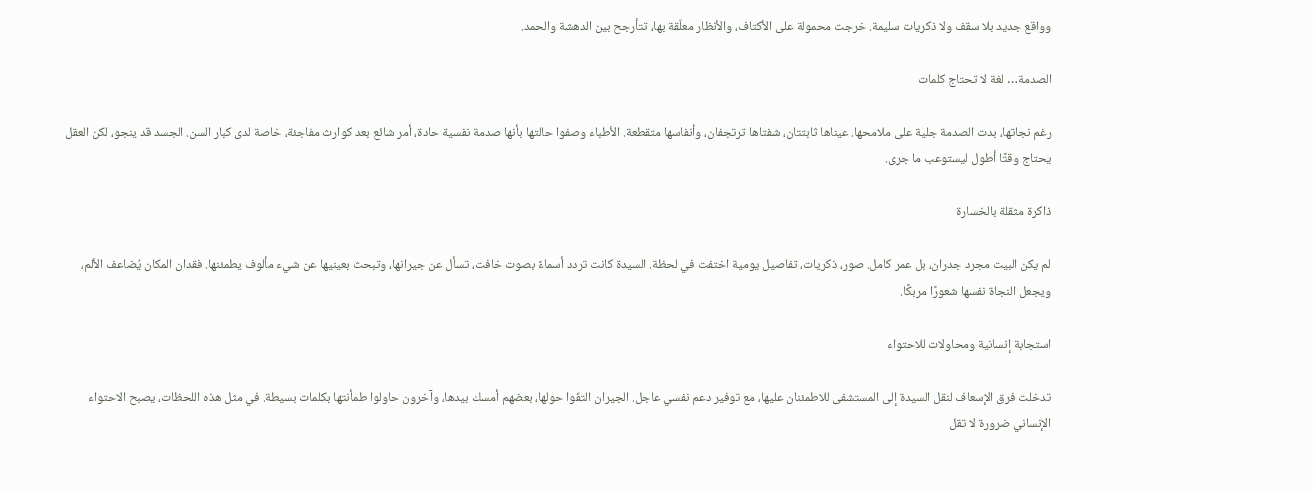وواقع جديد بلا سقف ولا ذكريات سليمة. خرجت محمولة على الأكتاف، والأنظار معلّقة بها، تتأرجح بين الدهشة والحمد.

الصدمة… لغة لا تحتاج كلمات

رغم نجاتها، بدت الصدمة جلية على ملامحها. عيناها ثابتتان، شفتاها ترتجفان، وأنفاسها متقطعة. الأطباء وصفوا حالتها بأنها صدمة نفسية حادة، أمر شائع بعد كوارث مفاجئة، خاصة لدى كبار السن. الجسد قد ينجو، لكن العقل يحتاج وقتًا أطول ليستوعب ما جرى.

ذاكرة مثقلة بالخسارة

لم يكن البيت مجرد جدران، بل عمر كامل. صور، ذكريات، تفاصيل يومية اختفت في لحظة. السيدة كانت تردد أسماءً بصوت خافت، تسأل عن جيرانها، وتبحث بعينيها عن شيء مألوف يطمئنها. فقدان المكان يُضاعف الألم، ويجعل النجاة نفسها شعورًا مربكًا.

استجابة إنسانية ومحاولات للاحتواء

تدخلت فرق الإسعاف لنقل السيدة إلى المستشفى للاطمئنان عليها، مع توفير دعم نفسي عاجل. الجيران التفّوا حولها، بعضهم أمسك بيدها، وآخرون حاولوا طمأنتها بكلمات بسيطة. في مثل هذه اللحظات، يصبح الاحتواء الإنساني ضرورة لا تقل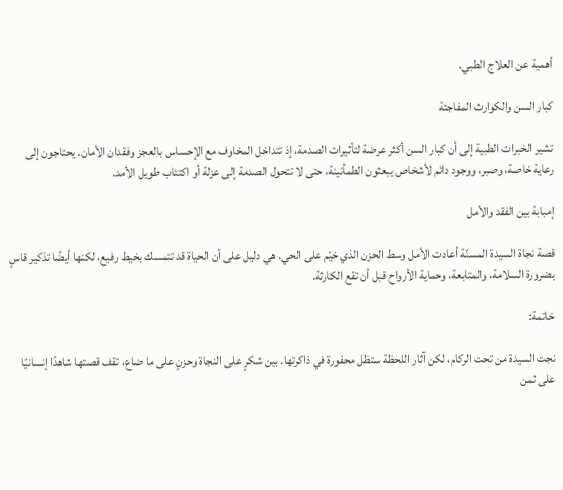أهمية عن العلاج الطبي.

كبار السن والكوارث المفاجئة

تشير الخبرات الطبية إلى أن كبار السن أكثر عرضة لتأثيرات الصدمة، إذ تتداخل المخاوف مع الإحساس بالعجز وفقدان الأمان. يحتاجون إلى رعاية خاصة، وصبر، ووجود دائم لأشخاص يبعثون الطمأنينة، حتى لا تتحول الصدمة إلى عزلة أو اكتئاب طويل الأمد.

إمبابة بين الفقد والأمل

قصة نجاة السيدة المسنّة أعادت الأمل وسط الحزن الذي خيّم على الحي. هي دليل على أن الحياة قد تتمسك بخيط رفيع، لكنها أيضًا تذكير قاسٍ بضرورة السلامة، والمتابعة، وحماية الأرواح قبل أن تقع الكارثة.

خاتمة:

نجت السيدة من تحت الركام، لكن آثار اللحظة ستظل محفورة في ذاكرتها. بين شكرٍ على النجاة وحزنٍ على ما ضاع، تقف قصتها شاهدًا إنسانيًا على ثمن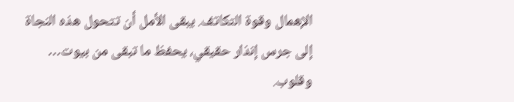الإهمال وقوة التكاتف. يبقى الأمل أن تتحول هذه النجاة إلى جرس إنذار حقيقي، يحفظ ما تبقى من بيوت… وقلوب.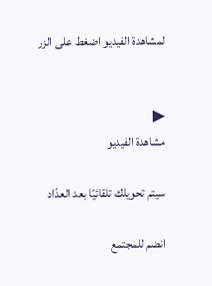لمشاهدة الفيديو اضغط على الزر


▶
مشاهدة الفيديو

سيتم تحويلك تلقائيًا بعد العدّاد

انضم للمجتمع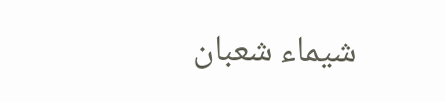شيماء شعبان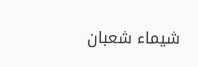شيماء شعبان